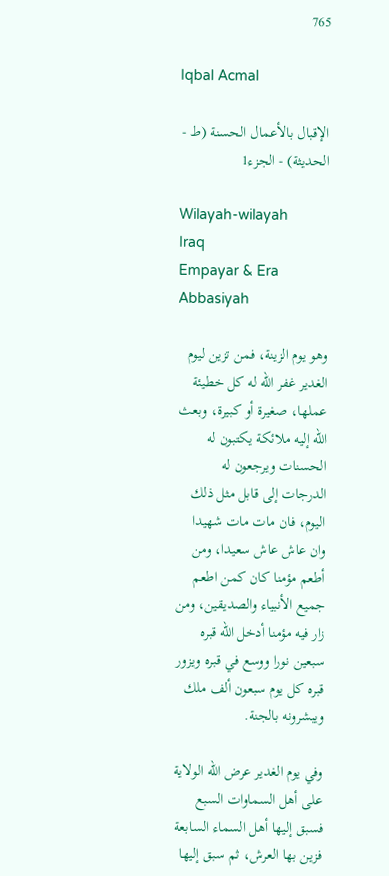765

Iqbal Acmal

الإقبال بالأعمال الحسنة (ط - الحديثة) - الجزء1

Wilayah-wilayah
Iraq
Empayar & Era
Abbasiyah

وهو يوم الزينة، فمن تزين ليوم الغدير غفر الله له كل خطيئة عملها، صغيرة أو كبيرة، وبعث الله إليه ملائكة يكتبون له الحسنات ويرجعون له الدرجات إلى قابل مثل ذلك اليوم، فان مات مات شهيدا وان عاش عاش سعيدا، ومن أطعم مؤمنا كان كمن اطعم جميع الأنبياء والصديقين، ومن زار فيه مؤمنا أدخل الله قبره سبعين نورا ووسع في قبره ويزور قبره كل يوم سبعون ألف ملك ويبشرونه بالجنة.

وفي يوم الغدير عرض الله الولاية على أهل السماوات السبع فسبق إليها أهل السماء السابعة فزين بها العرش، ثم سبق إليها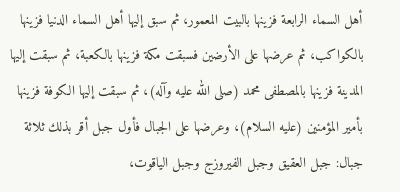أهل السماء الرابعة فزينها بالبيت المعمور، ثم سبق إليها أهل السماء الدنيا فزينها بالكواكب، ثم عرضها على الأرضين فسبقت مكة فزينها بالكعبة، ثم سبقت إليها المدينة فزينها بالمصطفى محمد (صلى الله عليه وآله)، ثم سبقت إليها الكوفة فزينها بأمير المؤمنين (عليه السلام)، وعرضها على الجبال فأول جبل أقر بذلك ثلاثة جبال: جبل العقيق وجبل الفيروزج وجبل الياقوت،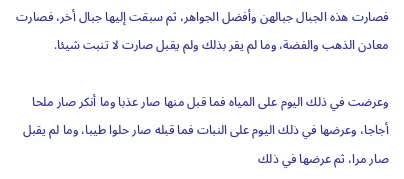فصارت هذه الجبال جبالهن وأفضل الجواهر، ثم سبقت إليها جبال أخر، فصارت معادن الذهب والفضة، وما لم يقر بذلك ولم يقبل صارت لا تنبت شيئا.

وعرضت في ذلك اليوم على المياه فما قبل منها صار عذبا وما أنكر صار ملحا أجاجا، وعرضها في ذلك اليوم على النبات فما قبله صار حلوا طيبا، وما لم يقبل صار مرا، ثم عرضها في ذلك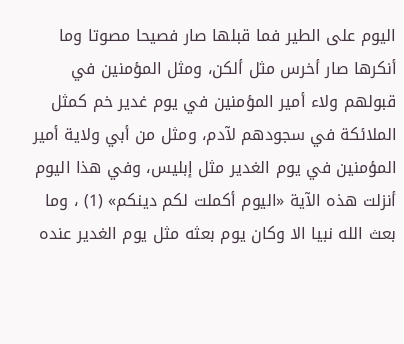اليوم على الطير فما قبلها صار فصيحا مصوتا وما أنكرها صار أخرس مثل ألكن، ومثل المؤمنين في قبولهم ولاء أمير المؤمنين في يوم غدير خم كمثل الملائكة في سجودهم لآدم، ومثل من أبي ولاية أمير المؤمنين في يوم الغدير مثل إبليس، وفي هذا اليوم أنزلت هذه الآية «اليوم أكملت لكم دينكم» (1) ، وما بعث الله نبيا الا وكان يوم بعثه مثل يوم الغدير عنده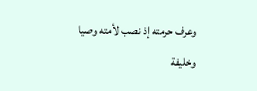وعرف حرمته إذ نصب لأمته وصيا وخليفة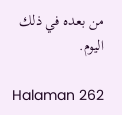من بعده في ذلك اليوم.

Halaman 262